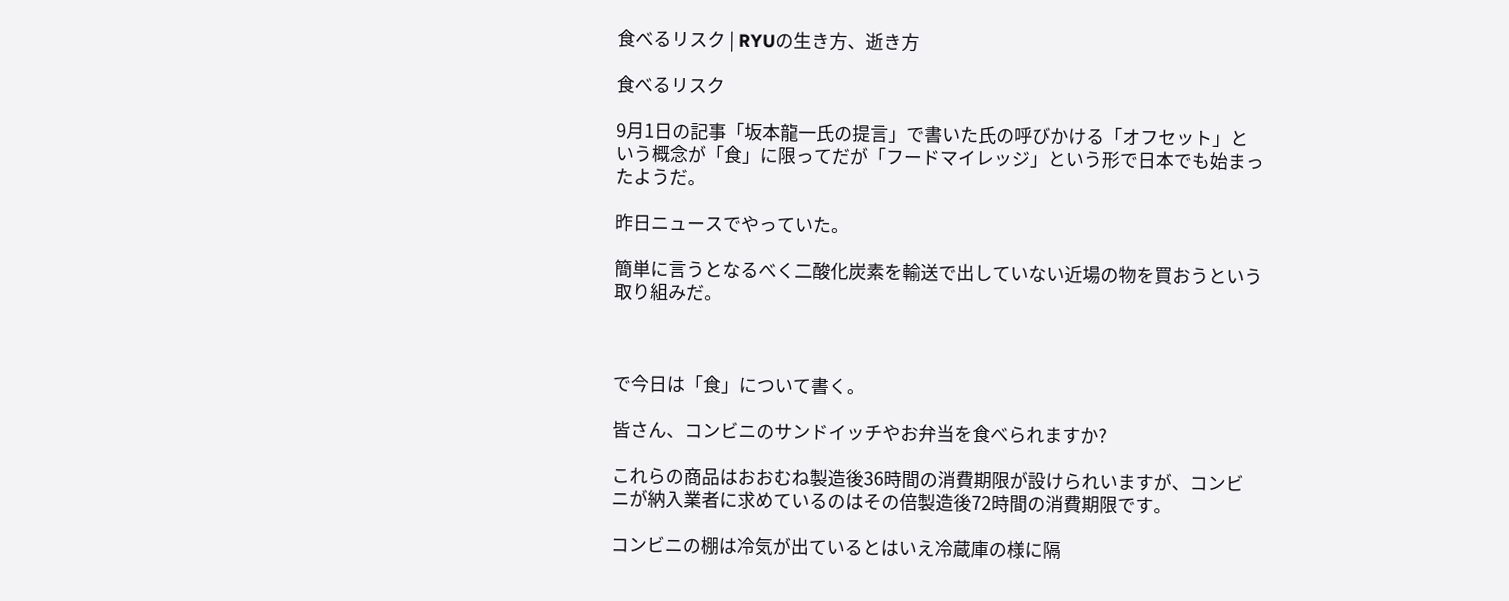食べるリスク | RYUの生き方、逝き方

食べるリスク

9月1日の記事「坂本龍一氏の提言」で書いた氏の呼びかける「オフセット」という概念が「食」に限ってだが「フードマイレッジ」という形で日本でも始まったようだ。

昨日ニュースでやっていた。

簡単に言うとなるべく二酸化炭素を輸送で出していない近場の物を買おうという取り組みだ。



で今日は「食」について書く。

皆さん、コンビニのサンドイッチやお弁当を食べられますか?

これらの商品はおおむね製造後36時間の消費期限が設けられいますが、コンビニが納入業者に求めているのはその倍製造後72時間の消費期限です。

コンビニの棚は冷気が出ているとはいえ冷蔵庫の様に隔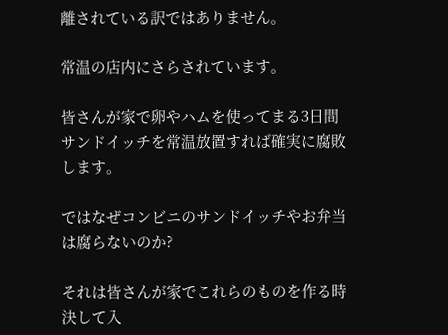離されている訳ではありません。

常温の店内にさらされています。

皆さんが家で卵やハムを使ってまる3日間サンドイッチを常温放置すれば確実に腐敗します。

ではなぜコンビニのサンドイッチやお弁当は腐らないのか?

それは皆さんが家でこれらのものを作る時決して入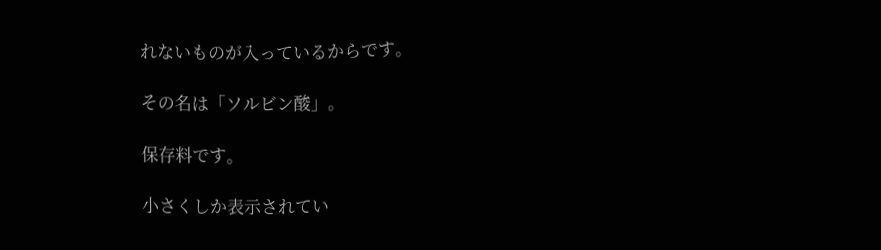れないものが入っているからです。

その名は「ソルビン酸」。

保存料です。

小さくしか表示されてい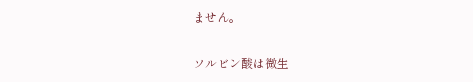ません。

ソルビン酸は微生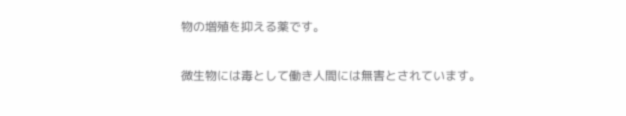物の増殖を抑える薬です。

微生物には毒として働き人間には無害とされています。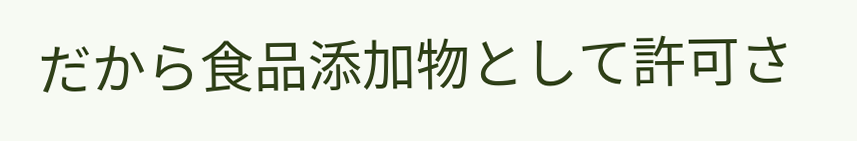だから食品添加物として許可さ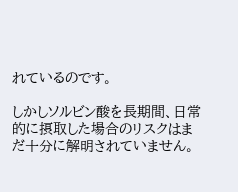れているのです。

しかしソルビン酸を長期間、日常的に摂取した場合のリスクはまだ十分に解明されていません。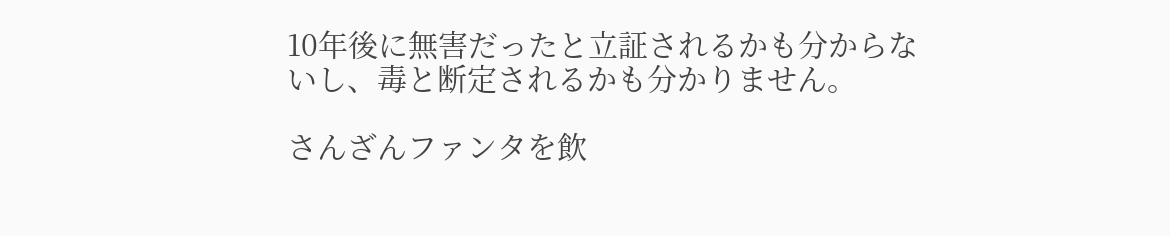10年後に無害だったと立証されるかも分からないし、毒と断定されるかも分かりません。

さんざんファンタを飲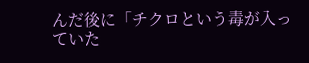んだ後に「チクロという毒が入っていた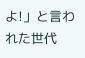よ!」と言われた世代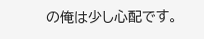の俺は少し心配です。